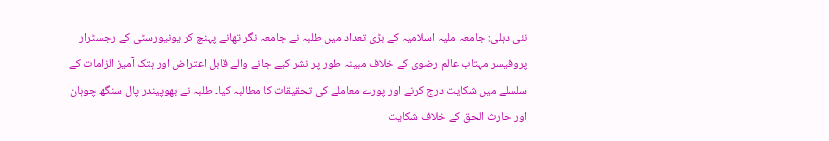نئی دہلی: جامعہ ملیہ اسلامیہ کے بڑی تعداد میں طلبہ نے جامعہ نگر تھانے پہنچ کر یونیورسٹی کے رجسٹرار پروفیسر مہتاب عالم رضوی کے خلاف مبینہ طور پر نشر کیے جانے والے قابل اعتراض اور ہتک آمیز الزامات کے سلسلے میں شکایت درج کرنے اور پورے معاملے کی تحقیقات کا مطالبہ کیا۔ طلبہ نے بھوپیندر پال سنگھ چوہان اور حارث الحق کے خلاف شکایت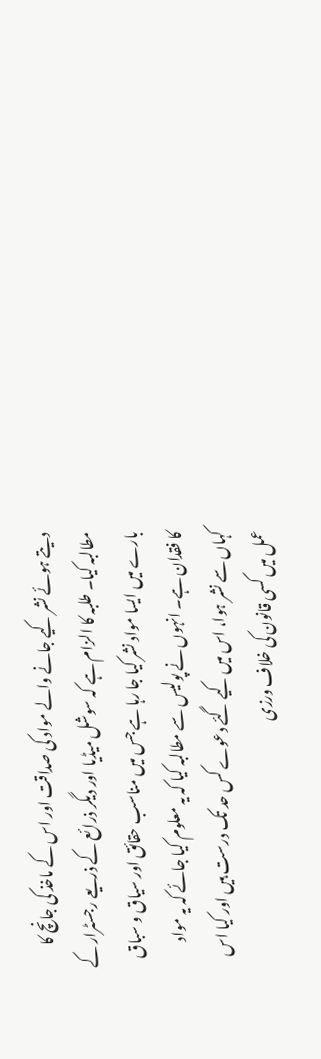دیتے ہوئے نشر کیے جانے والے مواد کی صداقت اور اس کے ماخذ کی جانچ کا مطالبہ کیا۔ طلبہ کا الزام ہے کہ سوشل میڈیا اور دیگر ذرائع کے ذریعے رجسٹرار کے بارے میں ایسا مواد نشر کیا جا رہا ہے جس میں مناسب حقائق اور سیاق و سباق کا فقدان ہے۔ انہوں نے پولیس سے مطالبہ کیا کہ یہ معلوم کیا جائے کہ یہ مواد کہاں سے نشر ہوا، اس میں کیے گئے دعوے کس حد تک درست ہیں اور کیا اس عمل میں کسی قانون کی خلاف ورزی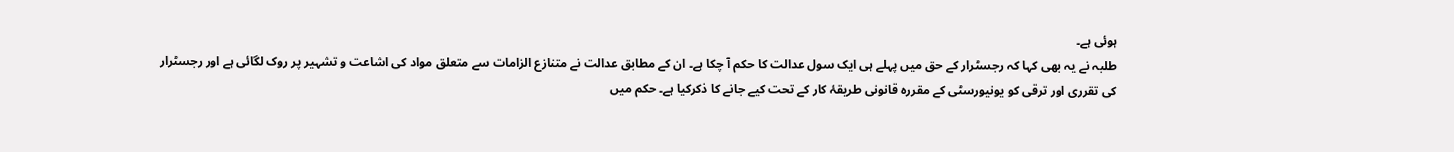ہوئی ہے۔
طلبہ نے یہ بھی کہا کہ رجسٹرار کے حق میں پہلے ہی ایک سول عدالت کا حکم آ چکا ہے۔ ان کے مطابق عدالت نے متنازع الزامات سے متعلق مواد کی اشاعت و تشہیر پر روک لگائی ہے اور رجسٹرار کی تقرری اور ترقی کو یونیورسٹی کے مقررہ قانونی طریقۂ کار کے تحت کیے جانے کا ذکرکیا ہے۔ حکم میں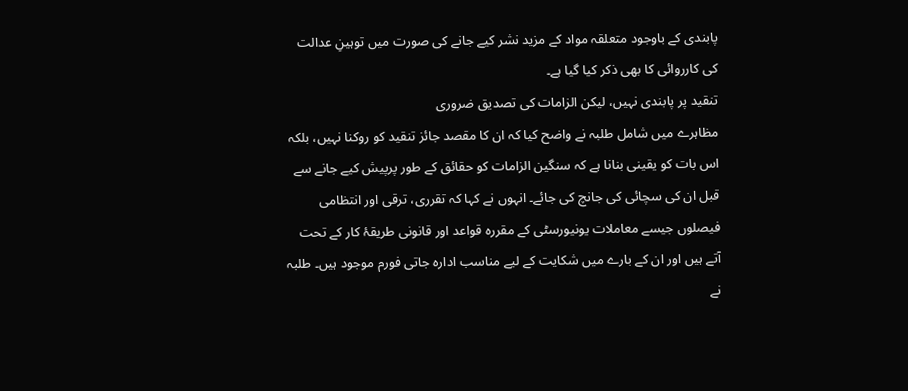پابندی کے باوجود متعلقہ مواد کے مزید نشر کیے جانے کی صورت میں توہینِ عدالت کی کارروائی کا بھی ذکر کیا گیا ہے۔
تنقید پر پابندی نہیں، لیکن الزامات کی تصدیق ضروری
مظاہرے میں شامل طلبہ نے واضح کیا کہ ان کا مقصد جائز تنقید کو روکنا نہیں، بلکہ اس بات کو یقینی بنانا ہے کہ سنگین الزامات کو حقائق کے طور پرپیش کیے جانے سے قبل ان کی سچائی کی جانچ کی جائے۔ انہوں نے کہا کہ تقرری، ترقی اور انتظامی فیصلوں جیسے معاملات یونیورسٹی کے مقررہ قواعد اور قانونی طریقۂ کار کے تحت آتے ہیں اور ان کے بارے میں شکایت کے لیے مناسب ادارہ جاتی فورم موجود ہیں۔ طلبہ نے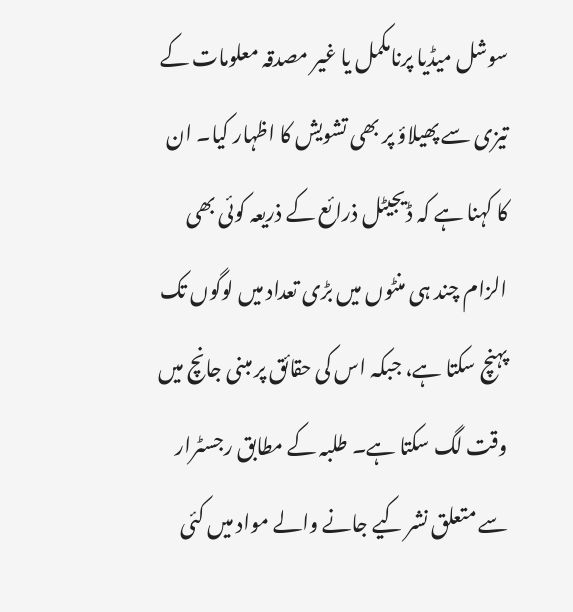سوشل میڈیا پرنامکمل یا غیر مصدقہ معلومات کے تیزی سے پھیلاؤ پر بھی تشویش کا اظہار کیا۔ ان کا کہنا ہے کہ ڈیجیٹل ذرائع کے ذریعہ کوئی بھی الزام چند ہی منٹوں میں بڑی تعداد میں لوگوں تک پہنچ سکتا ہے، جبکہ اس کی حقائق پر مبنی جانچ میں وقت لگ سکتا ہے۔ طلبہ کے مطابق رجسٹرار سے متعلق نشر کیے جانے والے مواد میں کئی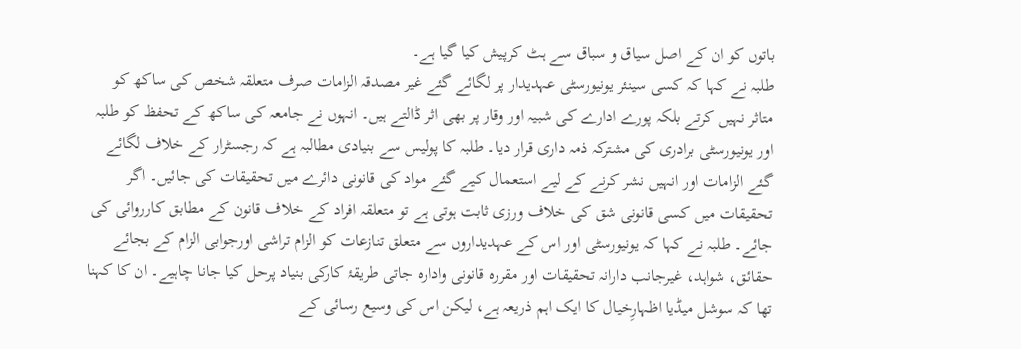باتوں کو ان کے اصل سیاق و سباق سے ہٹ کرپیش کیا گیا ہے۔
طلبہ نے کہا کہ کسی سینئر یونیورسٹی عہدیدار پر لگائے گئے غیر مصدقہ الزامات صرف متعلقہ شخص کی ساکھ کو متاثر نہیں کرتے بلکہ پورے ادارے کی شبیہ اور وقار پر بھی اثر ڈالتے ہیں۔ انہوں نے جامعہ کی ساکھ کے تحفظ کو طلبہ اور یونیورسٹی برادری کی مشترکہ ذمہ داری قرار دیا۔ طلبہ کا پولیس سے بنیادی مطالبہ ہے کہ رجسٹرار کے خلاف لگائے گئے الزامات اور انہیں نشر کرنے کے لیے استعمال کیے گئے مواد کی قانونی دائرے میں تحقیقات کی جائیں۔ اگر تحقیقات میں کسی قانونی شق کی خلاف ورزی ثابت ہوتی ہے تو متعلقہ افراد کے خلاف قانون کے مطابق کارروائی کی جائے۔ طلبہ نے کہا کہ یونیورسٹی اور اس کے عہدیداروں سے متعلق تنازعات کو الزام تراشی اورجوابی الزام کے بجائے حقائق، شواہد، غیرجانب دارانہ تحقیقات اور مقررہ قانونی وادارہ جاتی طریقۂ کارکی بنیاد پرحل کیا جانا چاہیے۔ ان کا کہنا تھا کہ سوشل میڈیا اظہارِخیال کا ایک اہم ذریعہ ہے، لیکن اس کی وسیع رسائی کے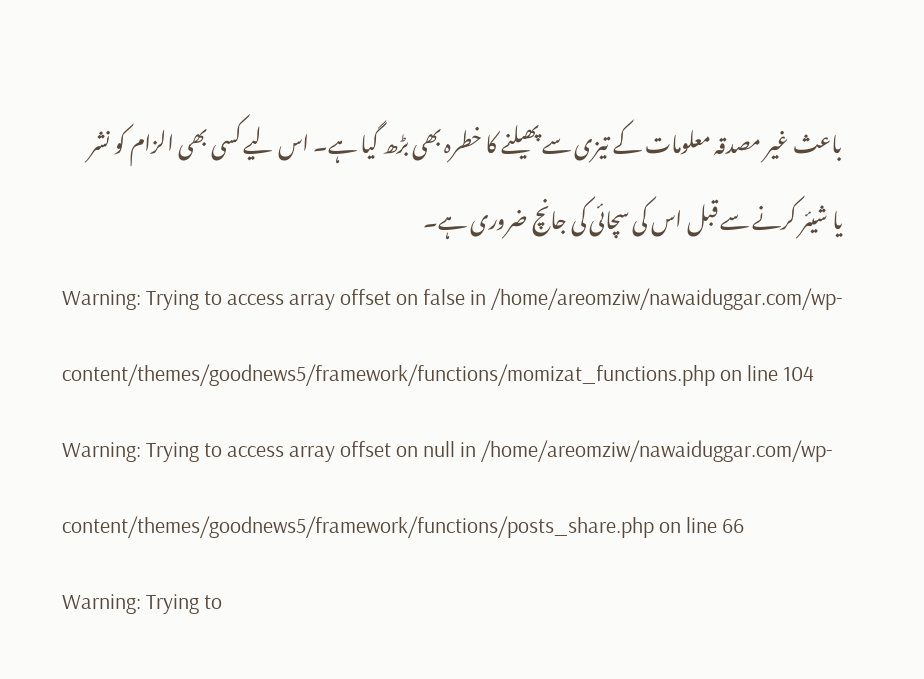باعث غیر مصدقہ معلومات کے تیزی سے پھیلنے کا خطرہ بھی بڑھ گیا ہے۔ اس لیے کسی بھی الزام کو نشر یا شیئر کرنے سے قبل اس کی سچائی کی جانچ ضروری ہے۔
Warning: Trying to access array offset on false in /home/areomziw/nawaiduggar.com/wp-content/themes/goodnews5/framework/functions/momizat_functions.php on line 104
Warning: Trying to access array offset on null in /home/areomziw/nawaiduggar.com/wp-content/themes/goodnews5/framework/functions/posts_share.php on line 66
Warning: Trying to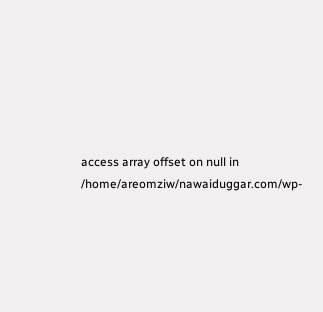access array offset on null in /home/areomziw/nawaiduggar.com/wp-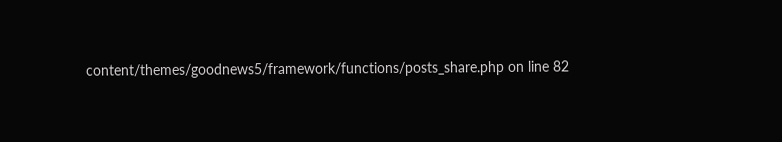content/themes/goodnews5/framework/functions/posts_share.php on line 82